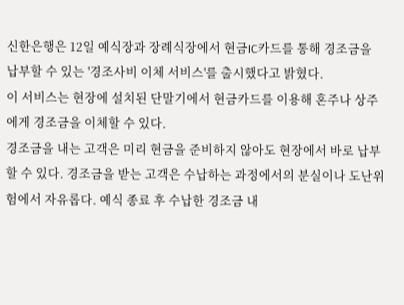신한은행은 12일 예식장과 장례식장에서 현금IC카드를 통해 경조금을 납부할 수 있는 '경조사비 이체 서비스'를 출시했다고 밝혔다.
이 서비스는 현장에 설치된 단말기에서 현금카드를 이용해 혼주나 상주에게 경조금을 이체할 수 있다.
경조금을 내는 고객은 미리 현금을 준비하지 않아도 현장에서 바로 납부할 수 있다. 경조금을 받는 고객은 수납하는 과정에서의 분실이나 도난위험에서 자유롭다. 예식 종료 후 수납한 경조금 내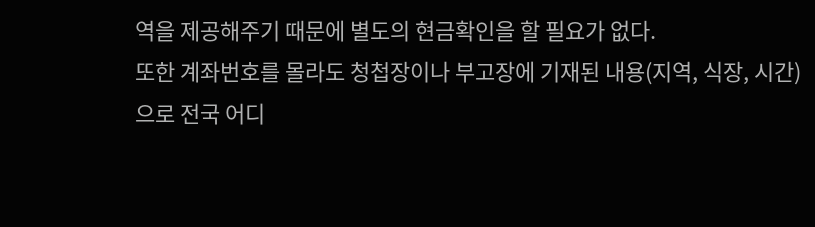역을 제공해주기 때문에 별도의 현금확인을 할 필요가 없다.
또한 계좌번호를 몰라도 청첩장이나 부고장에 기재된 내용(지역, 식장, 시간)으로 전국 어디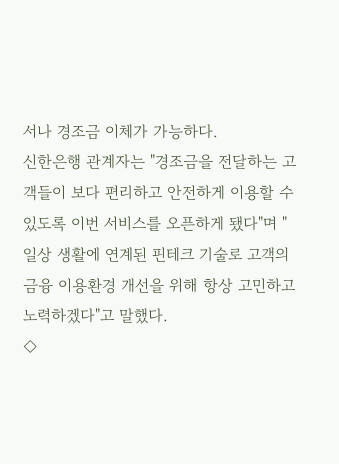서나 경조금 이체가 가능하다.
신한은행 관계자는 "경조금을 전달하는 고객들이 보다 편리하고 안전하게 이용할 수 있도록 이번 서비스를 오픈하게 됐다"며 "일상 생활에 연계된 핀테크 기술로 고객의 금융 이용환경 개선을 위해 항상 고민하고 노력하겠다"고 말했다.
◇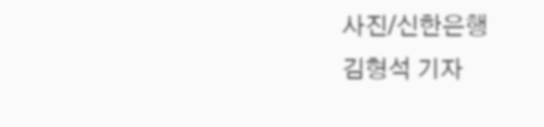사진/신한은행
김형석 기자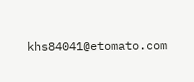khs84041@etomato.com